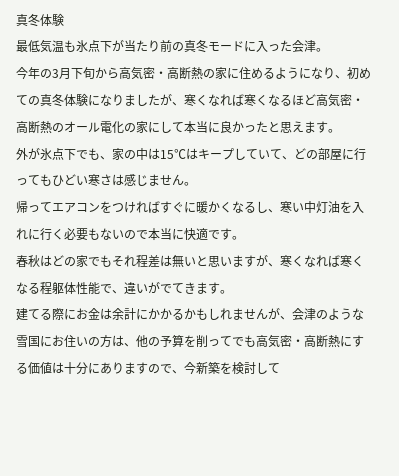真冬体験
最低気温も氷点下が当たり前の真冬モードに入った会津。
今年の3月下旬から高気密・高断熱の家に住めるようになり、初めての真冬体験になりましたが、寒くなれば寒くなるほど高気密・高断熱のオール電化の家にして本当に良かったと思えます。
外が氷点下でも、家の中は15℃はキープしていて、どの部屋に行ってもひどい寒さは感じません。
帰ってエアコンをつければすぐに暖かくなるし、寒い中灯油を入れに行く必要もないので本当に快適です。
春秋はどの家でもそれ程差は無いと思いますが、寒くなれば寒くなる程躯体性能で、違いがでてきます。
建てる際にお金は余計にかかるかもしれませんが、会津のような雪国にお住いの方は、他の予算を削ってでも高気密・高断熱にする価値は十分にありますので、今新築を検討して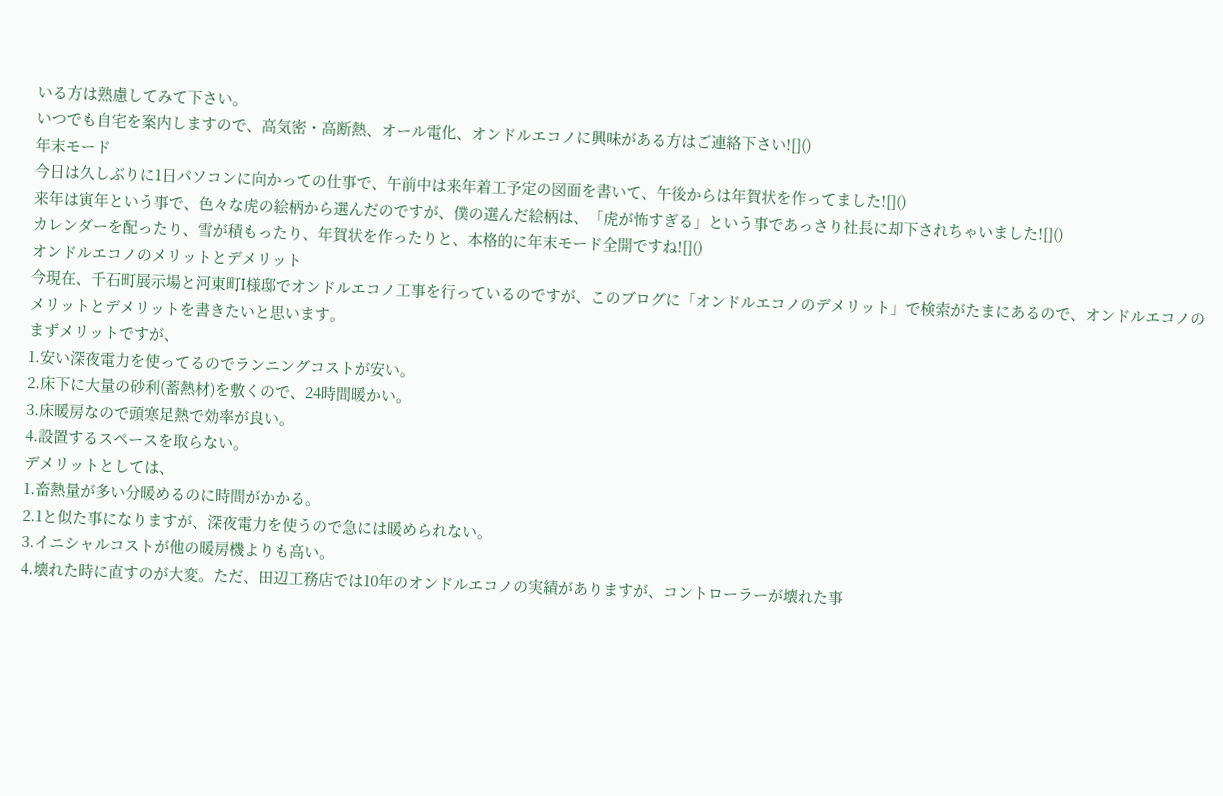いる方は熟慮してみて下さい。
いつでも自宅を案内しますので、高気密・高断熱、オール電化、オンドルエコノに興味がある方はご連絡下さい![]()
年末モード
今日は久しぶりに1日パソコンに向かっての仕事で、午前中は来年着工予定の図面を書いて、午後からは年賀状を作ってました![]()
来年は寅年という事で、色々な虎の絵柄から選んだのですが、僕の選んだ絵柄は、「虎が怖すぎる」という事であっさり社長に却下されちゃいました![]()
カレンダーを配ったり、雪が積もったり、年賀状を作ったりと、本格的に年末モード全開ですね![]()
オンドルエコノのメリットとデメリット
今現在、千石町展示場と河東町I様邸でオンドルエコノ工事を行っているのですが、このブログに「オンドルエコノのデメリット」で検索がたまにあるので、オンドルエコノのメリットとデメリットを書きたいと思います。
まずメリットですが、
1.安い深夜電力を使ってるのでランニングコストが安い。
2.床下に大量の砂利(蓄熱材)を敷くので、24時間暖かい。
3.床暖房なので頭寒足熱で効率が良い。
4.設置するスペースを取らない。
デメリットとしては、
1.畜熱量が多い分暖めるのに時間がかかる。
2.1と似た事になりますが、深夜電力を使うので急には暖められない。
3.イニシャルコストが他の暖房機よりも高い。
4.壊れた時に直すのが大変。ただ、田辺工務店では10年のオンドルエコノの実績がありますが、コントローラーが壊れた事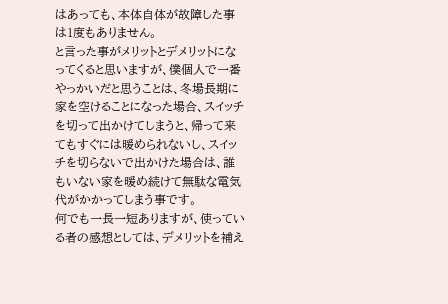はあっても、本体自体が故障した事は1度もありません。
と言った事がメリットとデメリットになってくると思いますが、僕個人で一番やっかいだと思うことは、冬場長期に家を空けることになった場合、スイッチを切って出かけてしまうと、帰って来てもすぐには暖められないし、スイッチを切らないで出かけた場合は、誰もいない家を暖め続けて無駄な電気代がかかってしまう事です。
何でも一長一短ありますが、使っている者の感想としては、デメリットを補え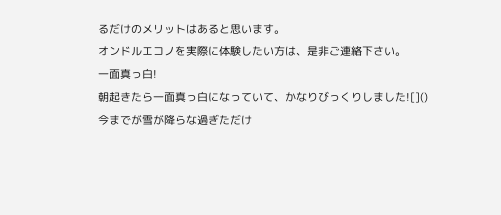るだけのメリットはあると思います。
オンドルエコノを実際に体験したい方は、是非ご連絡下さい。
一面真っ白!
朝起きたら一面真っ白になっていて、かなりびっくりしました![]()
今までが雪が降らな過ぎただけ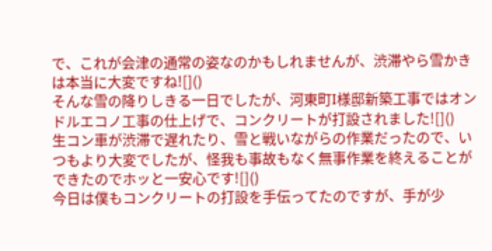で、これが会津の通常の姿なのかもしれませんが、渋滞やら雪かきは本当に大変ですね![]()
そんな雪の降りしきる一日でしたが、河東町I様邸新築工事ではオンドルエコノ工事の仕上げで、コンクリートが打設されました![]()
生コン車が渋滞で遅れたり、雪と戦いながらの作業だったので、いつもより大変でしたが、怪我も事故もなく無事作業を終えることができたのでホッと一安心です![]()
今日は僕もコンクリートの打設を手伝ってたのですが、手が少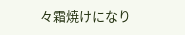々霜焼けになり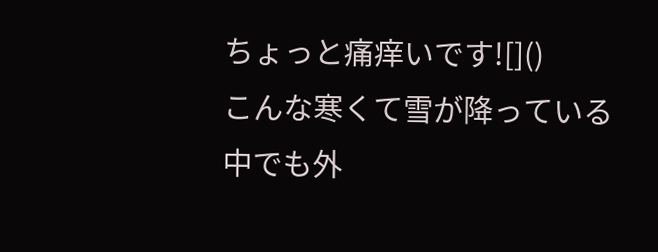ちょっと痛痒いです![]()
こんな寒くて雪が降っている中でも外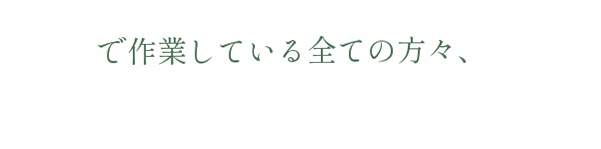で作業している全ての方々、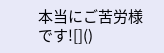本当にご苦労様です![]()